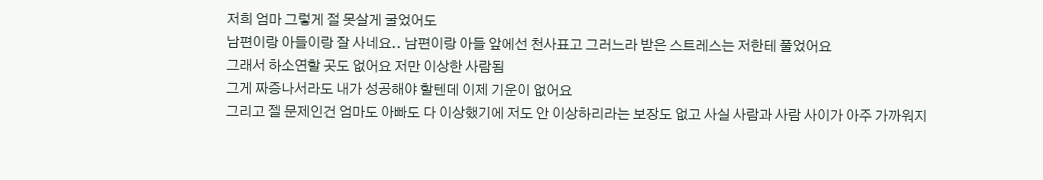저희 엄마 그렇게 절 못살게 굴었어도
남편이랑 아들이랑 잘 사네요.. 남편이랑 아들 앞에선 천사표고 그러느라 받은 스트레스는 저한테 풀었어요
그래서 하소연할 곳도 없어요 저만 이상한 사람됨
그게 짜증나서라도 내가 성공해야 할텐데 이제 기운이 없어요
그리고 젤 문제인건 엄마도 아빠도 다 이상했기에 저도 안 이상하리라는 보장도 없고 사실 사람과 사람 사이가 아주 가까워지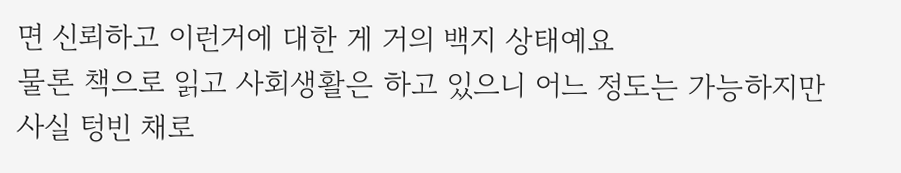면 신뢰하고 이런거에 대한 게 거의 백지 상태예요
물론 책으로 읽고 사회생활은 하고 있으니 어느 정도는 가능하지만 사실 텅빈 채로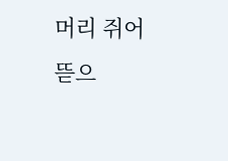머리 쥐어 뜯으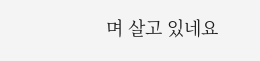며 살고 있네요